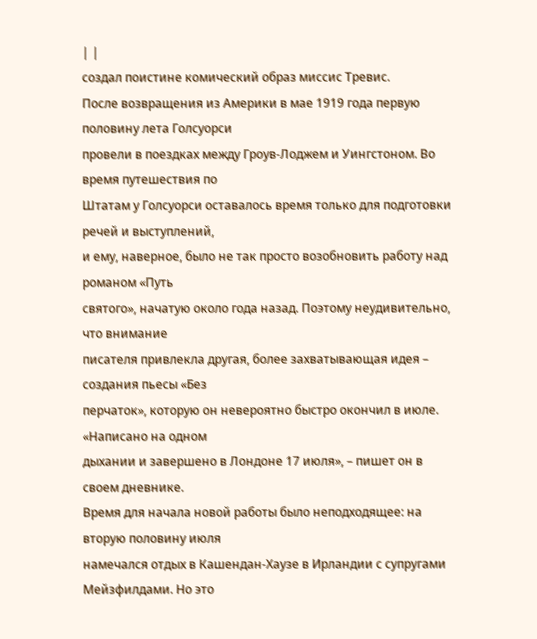| |
создал поистине комический образ миссис Тревис.
После возвращения из Америки в мае 1919 года первую половину лета Голсуорси
провели в поездках между Гроув-Лоджем и Уингстоном. Во время путешествия по
Штатам у Голсуорси оставалось время только для подготовки речей и выступлений,
и ему, наверное, было не так просто возобновить работу над романом «Путь
святого», начатую около года назад. Поэтому неудивительно, что внимание
писателя привлекла другая, более захватывающая идея – создания пьесы «Без
перчаток», которую он невероятно быстро окончил в июле. «Написано на одном
дыхании и завершено в Лондоне 17 июля», – пишет он в своем дневнике.
Время для начала новой работы было неподходящее: на вторую половину июля
намечался отдых в Кашендан-Хаузе в Ирландии с супругами Мейзфилдами. Но это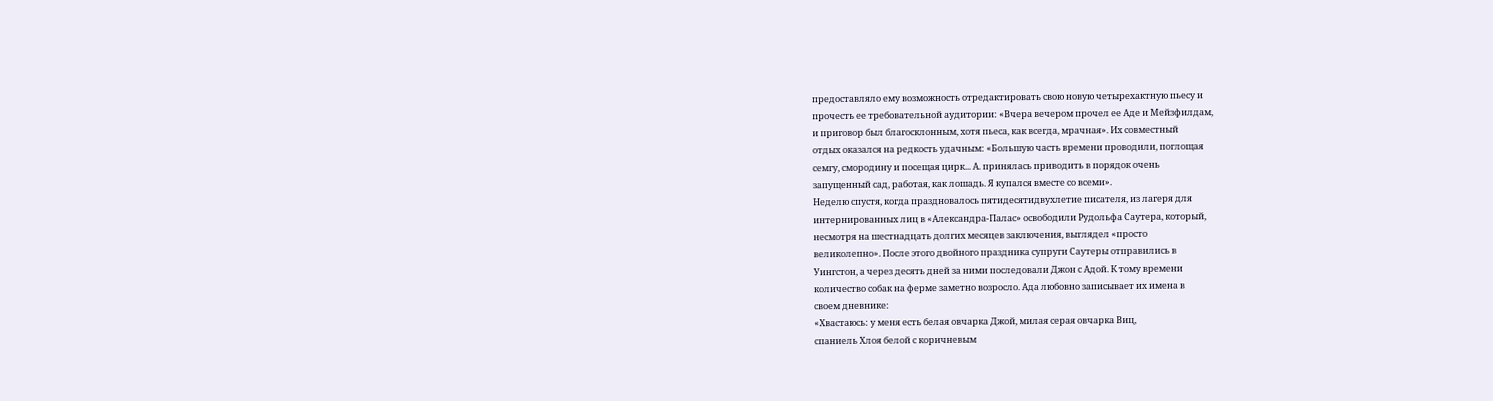предоставляло ему возможность отредактировать свою новую четырехактную пьесу и
прочесть ее требовательной аудитории: «Вчера вечером прочел ее Аде и Мейзфилдам,
и приговор был благосклонным, хотя пьеса, как всегда, мрачная». Их совместный
отдых оказался на редкость удачным: «Большую часть времени проводили, поглощая
семгу, смородину и посещая цирк... А. принялась приводить в порядок очень
запущенный сад, работая, как лошадь. Я купался вместе со всеми».
Неделю спустя, когда праздновалось пятидесятидвухлетие писателя, из лагеря для
интернированных лиц в «Александра-Палас» освободили Рудольфа Саутера, который,
несмотря на шестнадцать долгих месяцев заключения, выглядел «просто
великолепно». После этого двойного праздника супруги Саутеры отправились в
Уингстон, а через десять дней за ними последовали Джон с Адой. К тому времени
количество собак на ферме заметно возросло. Ада любовно записывает их имена в
своем дневнике:
«Хвастаюсь: у меня есть белая овчарка Джой, милая серая овчарка Виц,
спаниель Хлоя белой с коричневым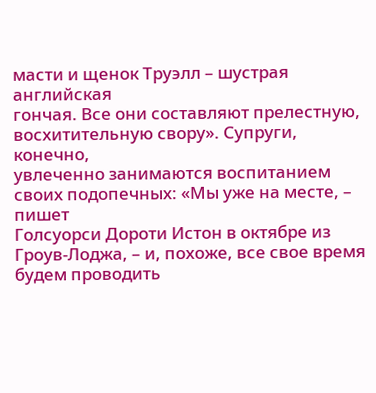масти и щенок Труэлл – шустрая английская
гончая. Все они составляют прелестную, восхитительную свору». Супруги, конечно,
увлеченно занимаются воспитанием своих подопечных: «Мы уже на месте, – пишет
Голсуорси Дороти Истон в октябре из Гроув-Лоджа, – и, похоже, все свое время
будем проводить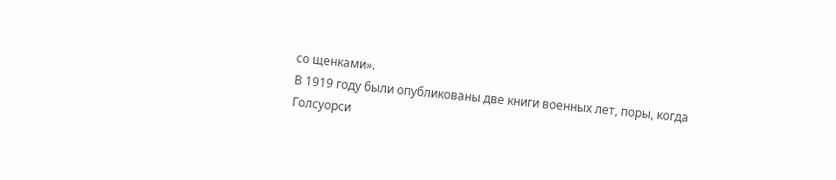со щенками».
В 1919 году были опубликованы две книги военных лет, поры, когда Голсуорси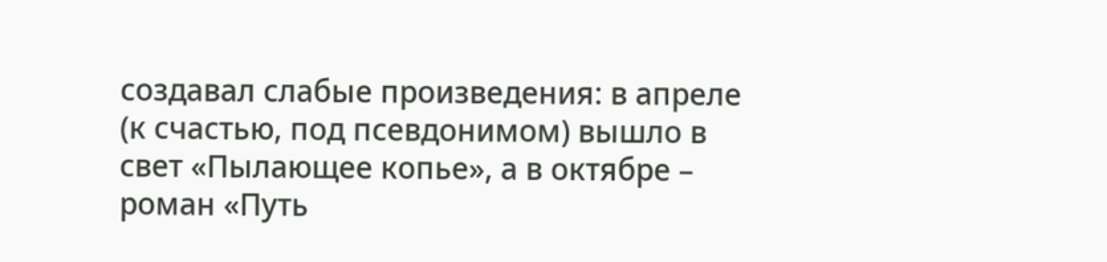создавал слабые произведения: в апреле (к счастью, под псевдонимом) вышло в
свет «Пылающее копье», а в октябре – роман «Путь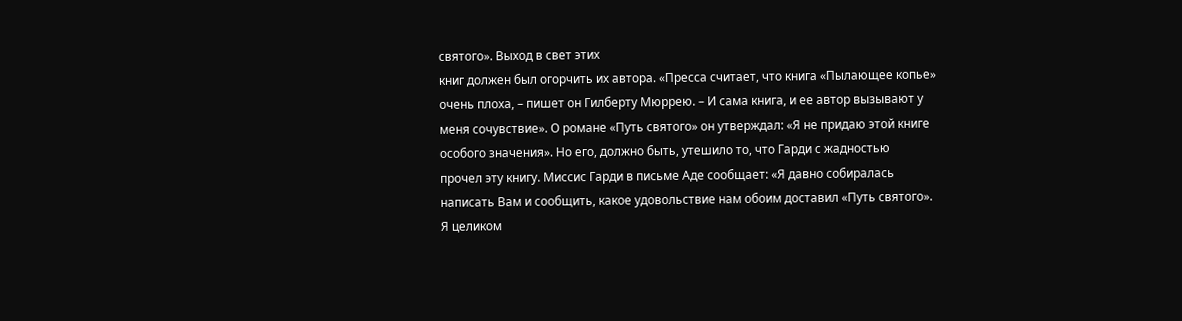святого». Выход в свет этих
книг должен был огорчить их автора. «Пресса считает, что книга «Пылающее копье»
очень плоха, – пишет он Гилберту Мюррею. – И сама книга, и ее автор вызывают у
меня сочувствие». О романе «Путь святого» он утверждал: «Я не придаю этой книге
особого значения». Но его, должно быть, утешило то, что Гарди с жадностью
прочел эту книгу. Миссис Гарди в письме Аде сообщает: «Я давно собиралась
написать Вам и сообщить, какое удовольствие нам обоим доставил «Путь святого».
Я целиком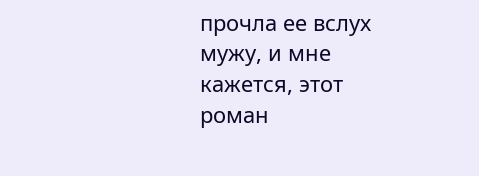прочла ее вслух мужу, и мне кажется, этот роман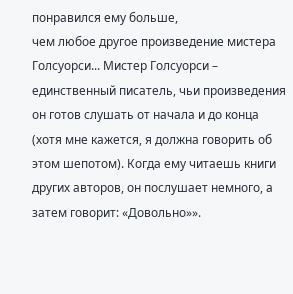понравился ему больше,
чем любое другое произведение мистера Голсуорси... Мистер Голсуорси –
единственный писатель, чьи произведения он готов слушать от начала и до конца
(хотя мне кажется, я должна говорить об этом шепотом). Когда ему читаешь книги
других авторов, он послушает немного, а затем говорит: «Довольно»».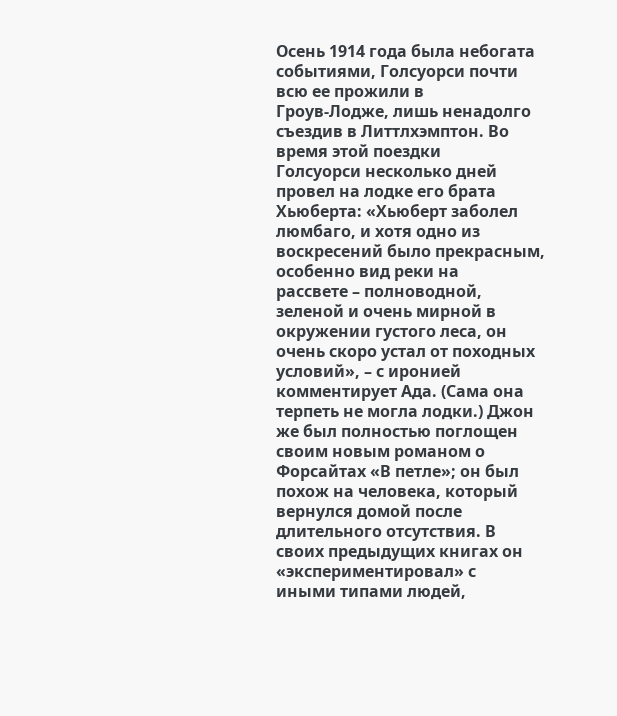Осень 1914 года была небогата событиями, Голсуорси почти всю ее прожили в
Гроув-Лодже, лишь ненадолго съездив в Литтлхэмптон. Во время этой поездки
Голсуорси несколько дней провел на лодке его брата Хьюберта: «Хьюберт заболел
люмбаго, и хотя одно из воскресений было прекрасным, особенно вид реки на
рассвете – полноводной, зеленой и очень мирной в окружении густого леса, он
очень скоро устал от походных условий», – с иронией комментирует Ада. (Сама она
терпеть не могла лодки.) Джон же был полностью поглощен своим новым романом о
Форсайтах «В петле»; он был похож на человека, который вернулся домой после
длительного отсутствия. В своих предыдущих книгах он «экспериментировал» с
иными типами людей,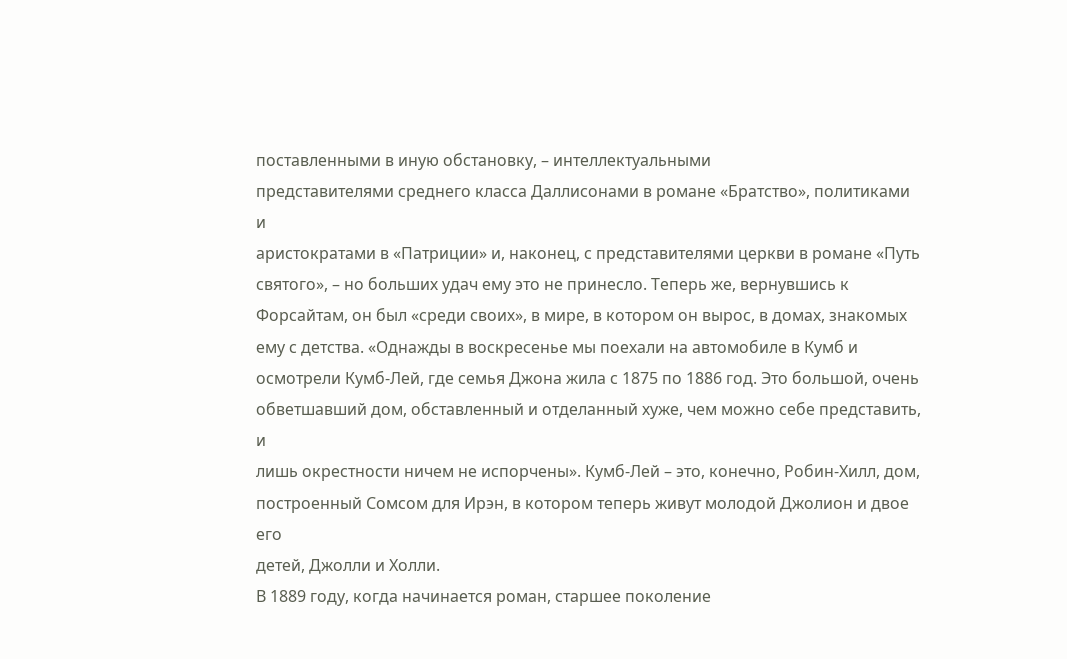поставленными в иную обстановку, – интеллектуальными
представителями среднего класса Даллисонами в романе «Братство», политиками и
аристократами в «Патриции» и, наконец, с представителями церкви в романе «Путь
святого», – но больших удач ему это не принесло. Теперь же, вернувшись к
Форсайтам, он был «среди своих», в мире, в котором он вырос, в домах, знакомых
ему с детства. «Однажды в воскресенье мы поехали на автомобиле в Кумб и
осмотрели Кумб-Лей, где семья Джона жила с 1875 по 1886 год. Это большой, очень
обветшавший дом, обставленный и отделанный хуже, чем можно себе представить, и
лишь окрестности ничем не испорчены». Кумб-Лей – это, конечно, Робин-Хилл, дом,
построенный Сомсом для Ирэн, в котором теперь живут молодой Джолион и двое его
детей, Джолли и Холли.
В 1889 году, когда начинается роман, старшее поколение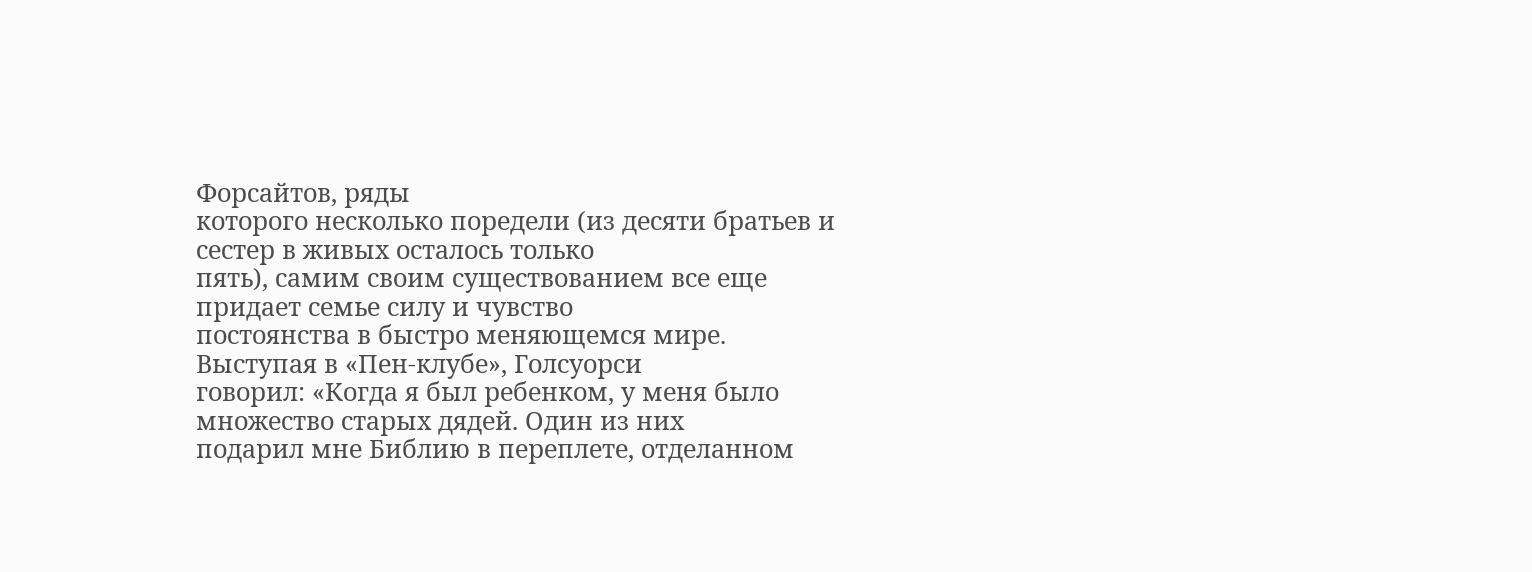Форсайтов, ряды
которого несколько поредели (из десяти братьев и сестер в живых осталось только
пять), самим своим существованием все еще придает семье силу и чувство
постоянства в быстро меняющемся мире. Выступая в «Пен-клубе», Голсуорси
говорил: «Когда я был ребенком, у меня было множество старых дядей. Один из них
подарил мне Библию в переплете, отделанном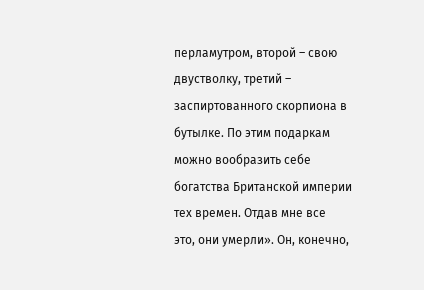перламутром, второй – свою
двустволку, третий – заспиртованного скорпиона в бутылке. По этим подаркам
можно вообразить себе богатства Британской империи тех времен. Отдав мне все
это, они умерли». Он, конечно,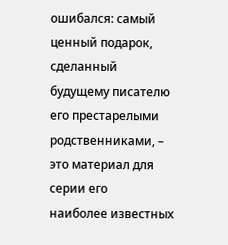ошибался: самый ценный подарок, сделанный
будущему писателю его престарелыми родственниками, – это материал для серии его
наиболее известных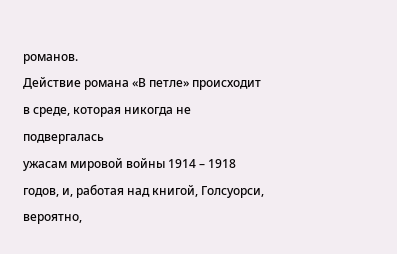романов.
Действие романа «В петле» происходит в среде, которая никогда не подвергалась
ужасам мировой войны 1914 – 1918 годов, и, работая над книгой, Голсуорси,
вероятно,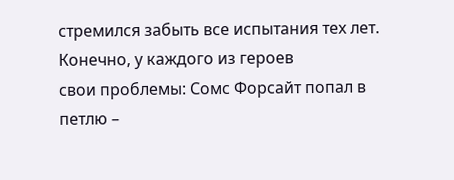стремился забыть все испытания тех лет. Конечно, у каждого из героев
свои проблемы: Сомс Форсайт попал в петлю –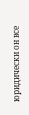юридически он все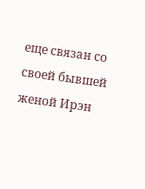еще связан со
своей бывшей женой Ирэн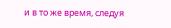и в то же время, следуя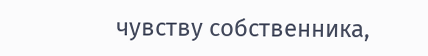чувству собственника,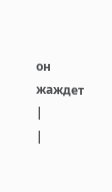он жаждет
|
|